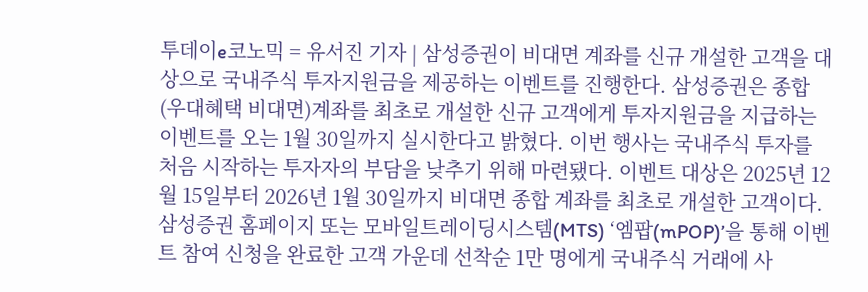투데이e코노믹 = 유서진 기자 | 삼성증권이 비대면 계좌를 신규 개설한 고객을 대상으로 국내주식 투자지원금을 제공하는 이벤트를 진행한다. 삼성증권은 종합(우대혜택 비대면)계좌를 최초로 개설한 신규 고객에게 투자지원금을 지급하는 이벤트를 오는 1월 30일까지 실시한다고 밝혔다. 이번 행사는 국내주식 투자를 처음 시작하는 투자자의 부담을 낮추기 위해 마련됐다. 이벤트 대상은 2025년 12월 15일부터 2026년 1월 30일까지 비대면 종합 계좌를 최초로 개설한 고객이다. 삼성증권 홈페이지 또는 모바일트레이딩시스템(MTS) ‘엠팝(mPOP)’을 통해 이벤트 참여 신청을 완료한 고객 가운데 선착순 1만 명에게 국내주식 거래에 사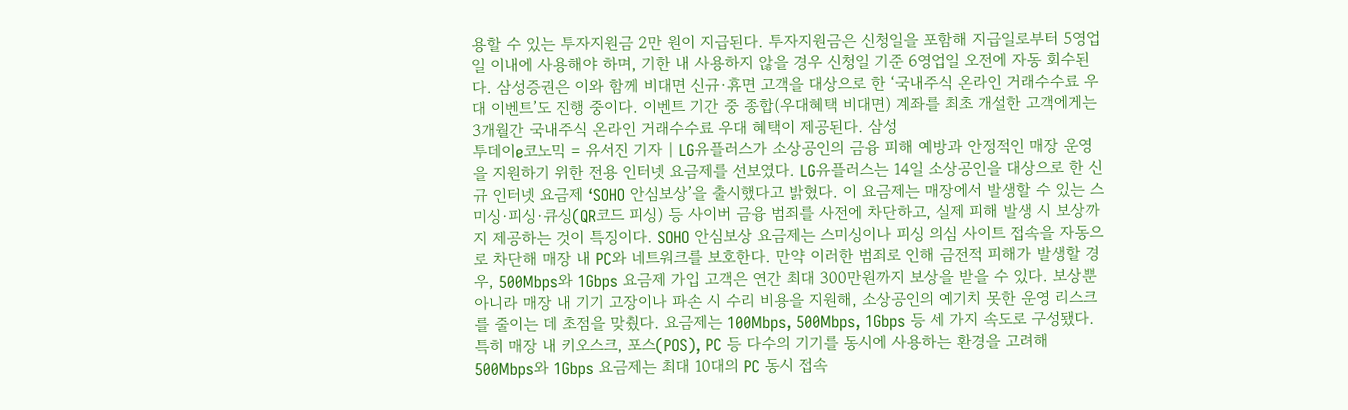용할 수 있는 투자지원금 2만 원이 지급된다. 투자지원금은 신청일을 포함해 지급일로부터 5영업일 이내에 사용해야 하며, 기한 내 사용하지 않을 경우 신청일 기준 6영업일 오전에 자동 회수된다. 삼성증권은 이와 함께 비대면 신규·휴면 고객을 대상으로 한 ‘국내주식 온라인 거래수수료 우대 이벤트’도 진행 중이다. 이벤트 기간 중 종합(우대혜택 비대면) 계좌를 최초 개설한 고객에게는 3개월간 국내주식 온라인 거래수수료 우대 혜택이 제공된다. 삼성
투데이e코노믹 = 유서진 기자 | LG유플러스가 소상공인의 금융 피해 예방과 안정적인 매장 운영을 지원하기 위한 전용 인터넷 요금제를 선보였다. LG유플러스는 14일 소상공인을 대상으로 한 신규 인터넷 요금제 ‘SOHO 안심보상’을 출시했다고 밝혔다. 이 요금제는 매장에서 발생할 수 있는 스미싱·피싱·큐싱(QR코드 피싱) 등 사이버 금융 범죄를 사전에 차단하고, 실제 피해 발생 시 보상까지 제공하는 것이 특징이다. SOHO 안심보상 요금제는 스미싱이나 피싱 의심 사이트 접속을 자동으로 차단해 매장 내 PC와 네트워크를 보호한다. 만약 이러한 범죄로 인해 금전적 피해가 발생할 경우, 500Mbps와 1Gbps 요금제 가입 고객은 연간 최대 300만원까지 보상을 받을 수 있다. 보상뿐 아니라 매장 내 기기 고장이나 파손 시 수리 비용을 지원해, 소상공인의 예기치 못한 운영 리스크를 줄이는 데 초점을 맞췄다. 요금제는 100Mbps, 500Mbps, 1Gbps 등 세 가지 속도로 구성됐다. 특히 매장 내 키오스크, 포스(POS), PC 등 다수의 기기를 동시에 사용하는 환경을 고려해 500Mbps와 1Gbps 요금제는 최대 10대의 PC 동시 접속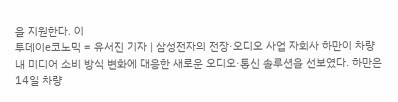을 지원한다. 이
투데이e코노믹 = 유서진 기자 | 삼성전자의 전장·오디오 사업 자회사 하만이 차량 내 미디어 소비 방식 변화에 대응한 새로운 오디오·통신 솔루션을 선보였다. 하만은 14일 차량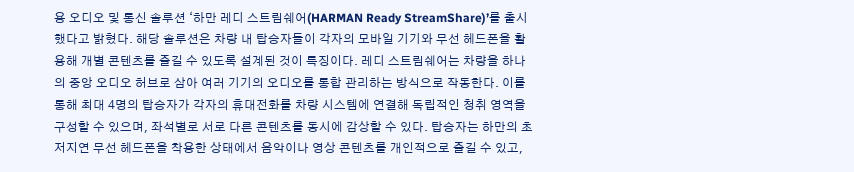용 오디오 및 통신 솔루션 ‘하만 레디 스트림쉐어(HARMAN Ready StreamShare)’를 출시했다고 밝혔다. 해당 솔루션은 차량 내 탑승자들이 각자의 모바일 기기와 무선 헤드폰을 활용해 개별 콘텐츠를 즐길 수 있도록 설계된 것이 특징이다. 레디 스트림쉐어는 차량을 하나의 중앙 오디오 허브로 삼아 여러 기기의 오디오를 통합 관리하는 방식으로 작동한다. 이를 통해 최대 4명의 탑승자가 각자의 휴대전화를 차량 시스템에 연결해 독립적인 청취 영역을 구성할 수 있으며, 좌석별로 서로 다른 콘텐츠를 동시에 감상할 수 있다. 탑승자는 하만의 초저지연 무선 헤드폰을 착용한 상태에서 음악이나 영상 콘텐츠를 개인적으로 즐길 수 있고,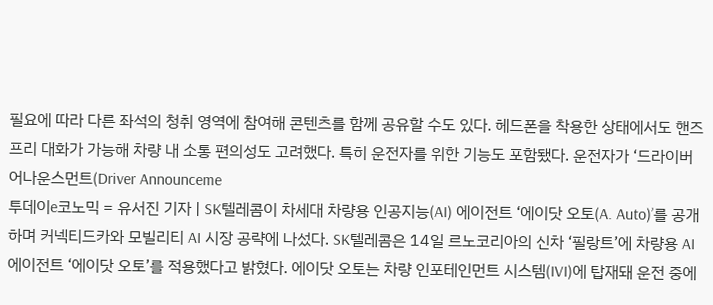필요에 따라 다른 좌석의 청취 영역에 참여해 콘텐츠를 함께 공유할 수도 있다. 헤드폰을 착용한 상태에서도 핸즈프리 대화가 가능해 차량 내 소통 편의성도 고려했다. 특히 운전자를 위한 기능도 포함됐다. 운전자가 ‘드라이버 어나운스먼트(Driver Announceme
투데이e코노믹 = 유서진 기자 | SK텔레콤이 차세대 차량용 인공지능(AI) 에이전트 ‘에이닷 오토(A. Auto)’를 공개하며 커넥티드카와 모빌리티 AI 시장 공략에 나섰다. SK텔레콤은 14일 르노코리아의 신차 ‘필랑트’에 차량용 AI 에이전트 ‘에이닷 오토’를 적용했다고 밝혔다. 에이닷 오토는 차량 인포테인먼트 시스템(IVI)에 탑재돼 운전 중에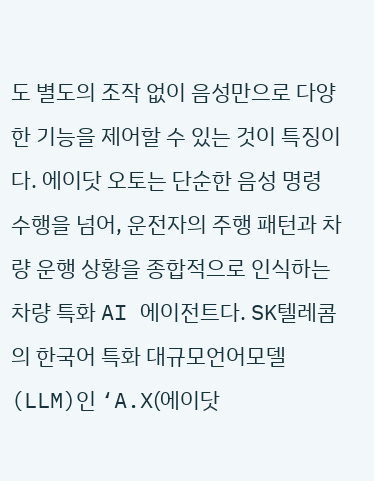도 별도의 조작 없이 음성만으로 다양한 기능을 제어할 수 있는 것이 특징이다. 에이닷 오토는 단순한 음성 명령 수행을 넘어, 운전자의 주행 패턴과 차량 운행 상황을 종합적으로 인식하는 차량 특화 AI 에이전트다. SK텔레콤의 한국어 특화 대규모언어모델(LLM)인 ‘A.X(에이닷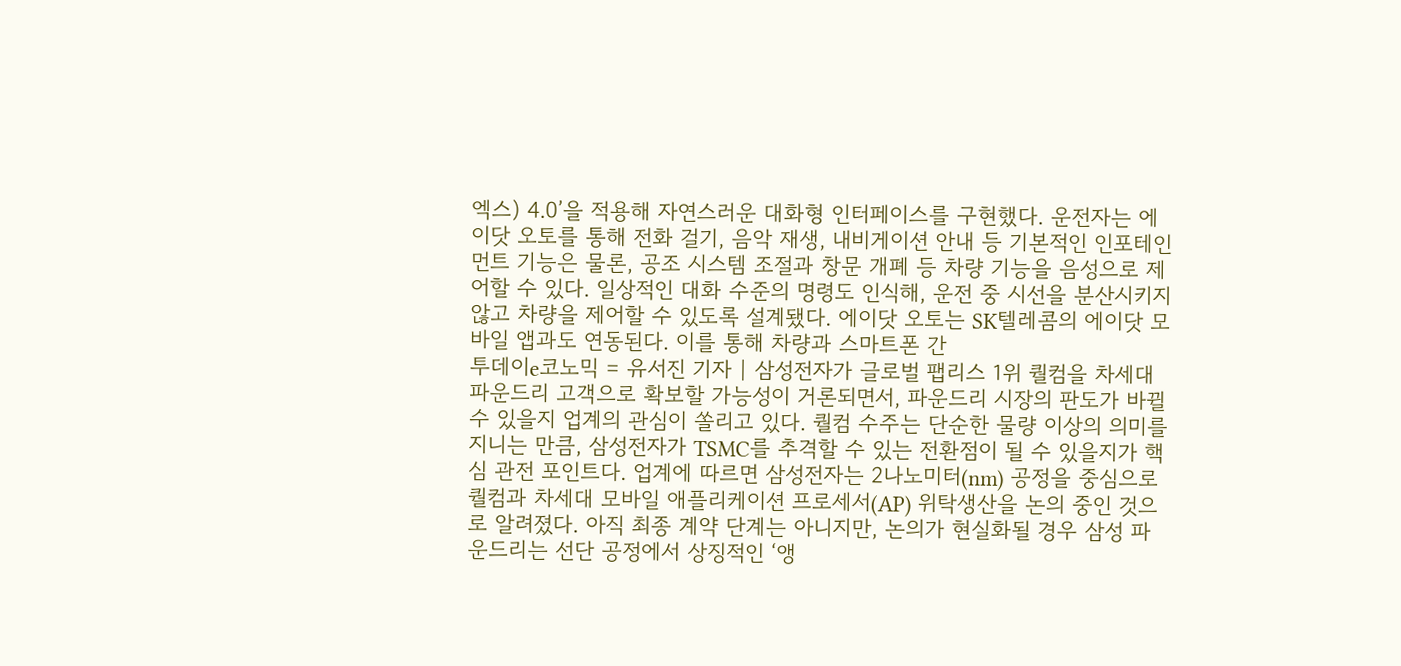엑스) 4.0’을 적용해 자연스러운 대화형 인터페이스를 구현했다. 운전자는 에이닷 오토를 통해 전화 걸기, 음악 재생, 내비게이션 안내 등 기본적인 인포테인먼트 기능은 물론, 공조 시스템 조절과 창문 개폐 등 차량 기능을 음성으로 제어할 수 있다. 일상적인 대화 수준의 명령도 인식해, 운전 중 시선을 분산시키지 않고 차량을 제어할 수 있도록 설계됐다. 에이닷 오토는 SK텔레콤의 에이닷 모바일 앱과도 연동된다. 이를 통해 차량과 스마트폰 간
투데이e코노믹 = 유서진 기자 | 삼성전자가 글로벌 팹리스 1위 퀄컴을 차세대 파운드리 고객으로 확보할 가능성이 거론되면서, 파운드리 시장의 판도가 바뀔 수 있을지 업계의 관심이 쏠리고 있다. 퀄컴 수주는 단순한 물량 이상의 의미를 지니는 만큼, 삼성전자가 TSMC를 추격할 수 있는 전환점이 될 수 있을지가 핵심 관전 포인트다. 업계에 따르면 삼성전자는 2나노미터(nm) 공정을 중심으로 퀄컴과 차세대 모바일 애플리케이션 프로세서(AP) 위탁생산을 논의 중인 것으로 알려졌다. 아직 최종 계약 단계는 아니지만, 논의가 현실화될 경우 삼성 파운드리는 선단 공정에서 상징적인 ‘앵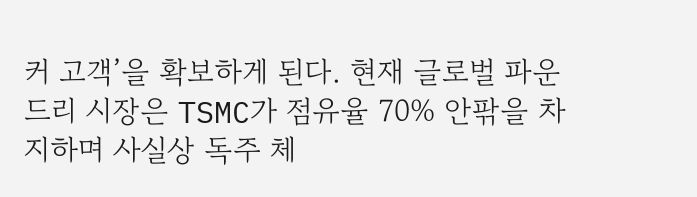커 고객’을 확보하게 된다. 현재 글로벌 파운드리 시장은 TSMC가 점유율 70% 안팎을 차지하며 사실상 독주 체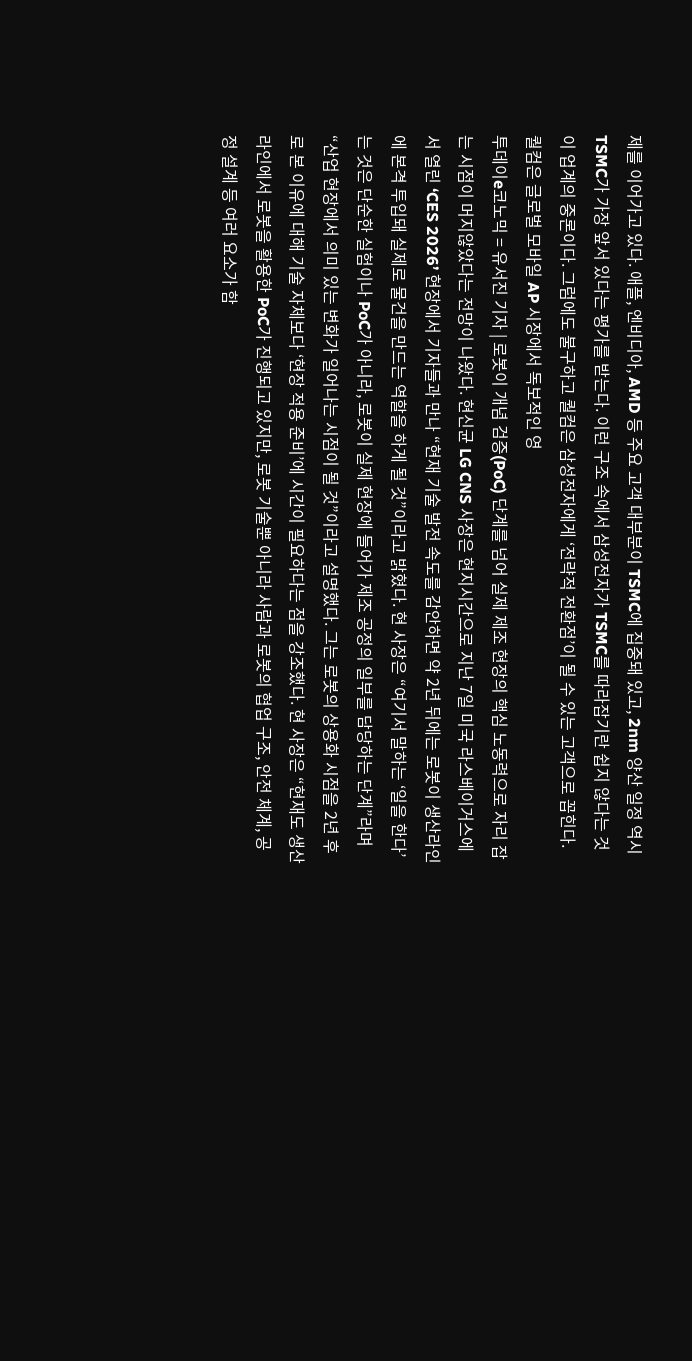제를 이어가고 있다. 애플, 엔비디아, AMD 등 주요 고객 대부분이 TSMC에 집중돼 있고, 2nm 양산 일정 역시 TSMC가 가장 앞서 있다는 평가를 받는다. 이런 구조 속에서 삼성전자가 TSMC를 따라잡기란 쉽지 않다는 것이 업계의 중론이다. 그럼에도 불구하고 퀄컴은 삼성전자에게 ‘전략적 전환점’이 될 수 있는 고객으로 꼽힌다. 퀄컴은 글로벌 모바일 AP 시장에서 독보적인 영
투데이e코노믹 = 유서진 기자 | 로봇이 개념 검증(PoC) 단계를 넘어 실제 제조 현장의 핵심 노동력으로 자리 잡는 시점이 머지않았다는 전망이 나왔다. 현신균 LG CNS 사장은 현지시간으로 지난 7일 미국 라스베이거스에서 열린 ‘CES 2026’ 현장에서 기자들과 만나 “현재 기술 발전 속도를 감안하면 약 2년 뒤에는 로봇이 생산라인에 본격 투입돼 실제로 물건을 만드는 역할을 하게 될 것”이라고 밝혔다. 현 사장은 “여기서 말하는 ‘일을 한다’는 것은 단순한 실험이나 PoC가 아니라, 로봇이 실제 현장에 들어가 제조 공정의 일부를 담당하는 단계”라며 “산업 현장에서 의미 있는 변화가 일어나는 시점이 될 것”이라고 설명했다. 그는 로봇의 상용화 시점을 2년 후로 본 이유에 대해 기술 자체보다 ‘현장 적용 준비’에 시간이 필요하다는 점을 강조했다. 현 사장은 “현재도 생산 라인에서 로봇을 활용한 PoC가 진행되고 있지만, 로봇 기술뿐 아니라 사람과 로봇의 협업 구조, 안전 체계, 공정 설계 등 여러 요소가 함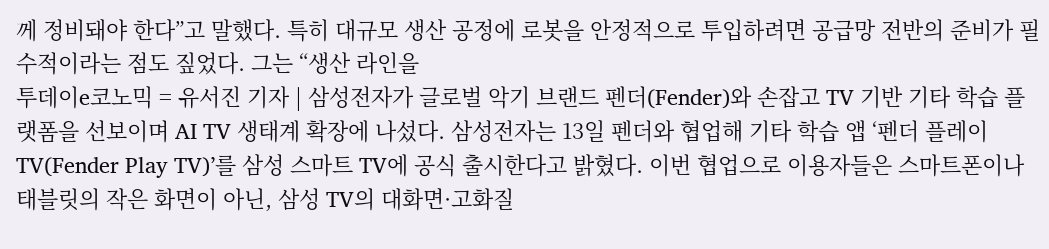께 정비돼야 한다”고 말했다. 특히 대규모 생산 공정에 로봇을 안정적으로 투입하려면 공급망 전반의 준비가 필수적이라는 점도 짚었다. 그는 “생산 라인을
투데이e코노믹 = 유서진 기자 | 삼성전자가 글로벌 악기 브랜드 펜더(Fender)와 손잡고 TV 기반 기타 학습 플랫폼을 선보이며 AI TV 생태계 확장에 나섰다. 삼성전자는 13일 펜더와 협업해 기타 학습 앱 ‘펜더 플레이 TV(Fender Play TV)’를 삼성 스마트 TV에 공식 출시한다고 밝혔다. 이번 협업으로 이용자들은 스마트폰이나 태블릿의 작은 화면이 아닌, 삼성 TV의 대화면·고화질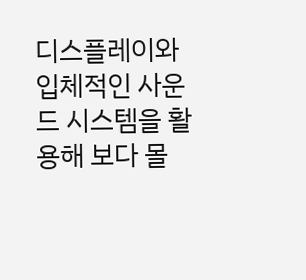디스플레이와 입체적인 사운드 시스템을 활용해 보다 몰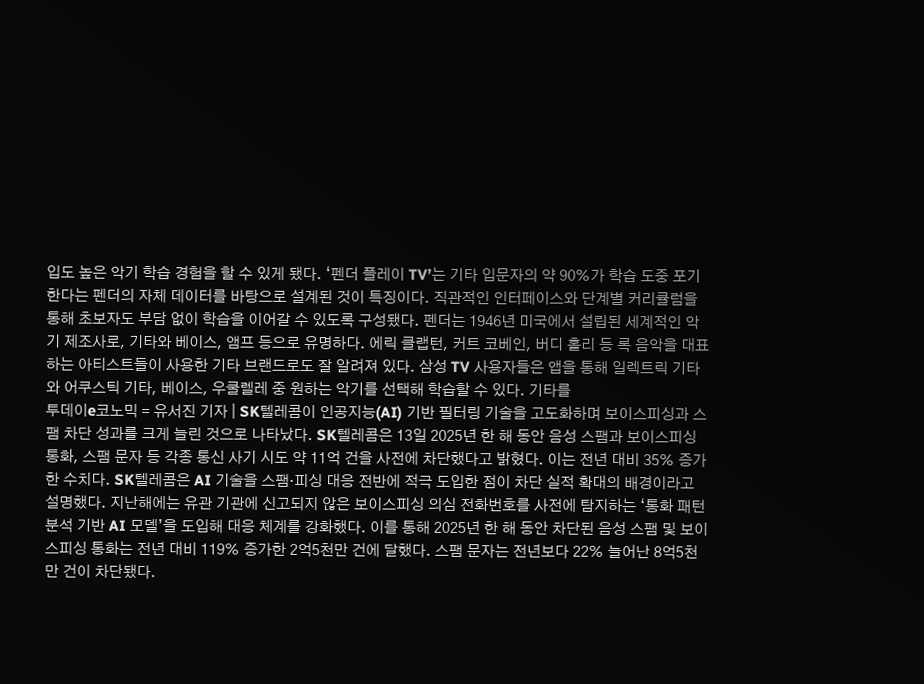입도 높은 악기 학습 경험을 할 수 있게 됐다. ‘펜더 플레이 TV’는 기타 입문자의 약 90%가 학습 도중 포기한다는 펜더의 자체 데이터를 바탕으로 설계된 것이 특징이다. 직관적인 인터페이스와 단계별 커리큘럼을 통해 초보자도 부담 없이 학습을 이어갈 수 있도록 구성됐다. 펜더는 1946년 미국에서 설립된 세계적인 악기 제조사로, 기타와 베이스, 앰프 등으로 유명하다. 에릭 클랩턴, 커트 코베인, 버디 홀리 등 록 음악을 대표하는 아티스트들이 사용한 기타 브랜드로도 잘 알려져 있다. 삼성 TV 사용자들은 앱을 통해 일렉트릭 기타와 어쿠스틱 기타, 베이스, 우쿨렐레 중 원하는 악기를 선택해 학습할 수 있다. 기타를
투데이e코노믹 = 유서진 기자 | SK텔레콤이 인공지능(AI) 기반 필터링 기술을 고도화하며 보이스피싱과 스팸 차단 성과를 크게 늘린 것으로 나타났다. SK텔레콤은 13일 2025년 한 해 동안 음성 스팸과 보이스피싱 통화, 스팸 문자 등 각종 통신 사기 시도 약 11억 건을 사전에 차단했다고 밝혔다. 이는 전년 대비 35% 증가한 수치다. SK텔레콤은 AI 기술을 스팸·피싱 대응 전반에 적극 도입한 점이 차단 실적 확대의 배경이라고 설명했다. 지난해에는 유관 기관에 신고되지 않은 보이스피싱 의심 전화번호를 사전에 탐지하는 ‘통화 패턴 분석 기반 AI 모델’을 도입해 대응 체계를 강화했다. 이를 통해 2025년 한 해 동안 차단된 음성 스팸 및 보이스피싱 통화는 전년 대비 119% 증가한 2억5천만 건에 달했다. 스팸 문자는 전년보다 22% 늘어난 8억5천만 건이 차단됐다.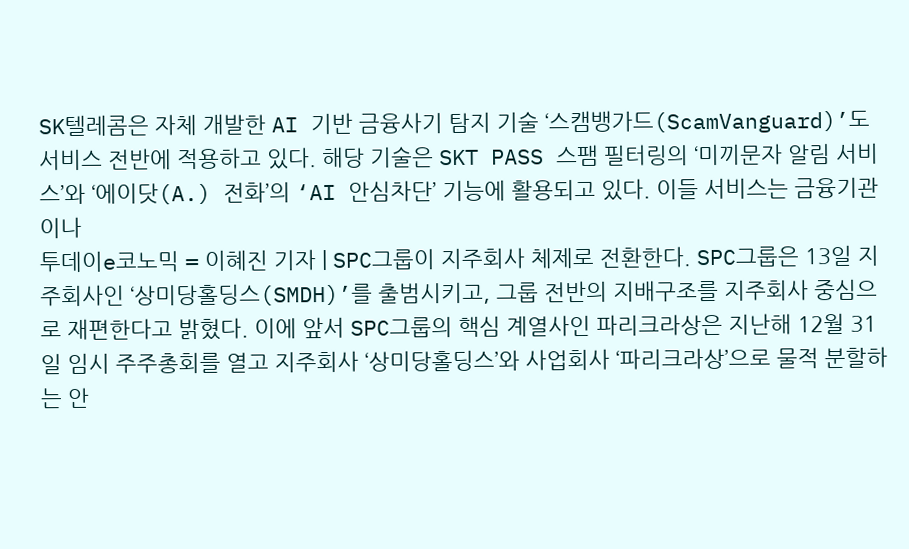SK텔레콤은 자체 개발한 AI 기반 금융사기 탐지 기술 ‘스캠뱅가드(ScamVanguard)’도 서비스 전반에 적용하고 있다. 해당 기술은 SKT PASS 스팸 필터링의 ‘미끼문자 알림 서비스’와 ‘에이닷(A.) 전화’의 ‘AI 안심차단’ 기능에 활용되고 있다. 이들 서비스는 금융기관이나
투데이e코노믹 = 이혜진 기자 | SPC그룹이 지주회사 체제로 전환한다. SPC그룹은 13일 지주회사인 ‘상미당홀딩스(SMDH)’를 출범시키고, 그룹 전반의 지배구조를 지주회사 중심으로 재편한다고 밝혔다. 이에 앞서 SPC그룹의 핵심 계열사인 파리크라상은 지난해 12월 31일 임시 주주총회를 열고 지주회사 ‘상미당홀딩스’와 사업회사 ‘파리크라상’으로 물적 분할하는 안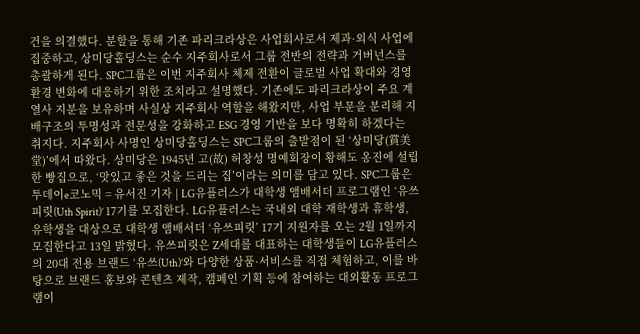건을 의결했다. 분할을 통해 기존 파리크라상은 사업회사로서 제과·외식 사업에 집중하고, 상미당홀딩스는 순수 지주회사로서 그룹 전반의 전략과 거버넌스를 총괄하게 된다. SPC그룹은 이번 지주회사 체제 전환이 글로벌 사업 확대와 경영 환경 변화에 대응하기 위한 조치라고 설명했다. 기존에도 파리크라상이 주요 계열사 지분을 보유하며 사실상 지주회사 역할을 해왔지만, 사업 부문을 분리해 지배구조의 투명성과 전문성을 강화하고 ESG 경영 기반을 보다 명확히 하겠다는 취지다. 지주회사 사명인 상미당홀딩스는 SPC그룹의 출발점이 된 ‘상미당(賞美堂)’에서 따왔다. 상미당은 1945년 고(故) 허창성 명예회장이 황해도 옹진에 설립한 빵집으로, ‘맛있고 좋은 것을 드리는 집’이라는 의미를 담고 있다. SPC그룹은
투데이e코노믹 = 유서진 기자 | LG유플러스가 대학생 앰배서더 프로그램인 ‘유쓰피릿(Uth Spirit)’ 17기를 모집한다. LG유플러스는 국내외 대학 재학생과 휴학생, 유학생을 대상으로 대학생 앰배서더 ‘유쓰피릿’ 17기 지원자를 오는 2월 1일까지 모집한다고 13일 밝혔다. 유쓰피릿은 Z세대를 대표하는 대학생들이 LG유플러스의 20대 전용 브랜드 ‘유쓰(Uth)’와 다양한 상품·서비스를 직접 체험하고, 이를 바탕으로 브랜드 홍보와 콘텐츠 제작, 캠페인 기획 등에 참여하는 대외활동 프로그램이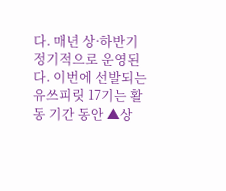다. 매년 상·하반기 정기적으로 운영된다. 이번에 선발되는 유쓰피릿 17기는 활동 기간 동안 ▲상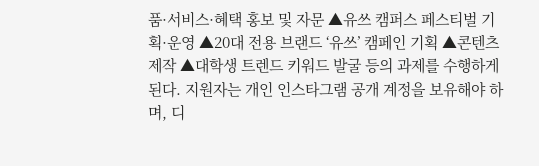품·서비스·혜택 홍보 및 자문 ▲유쓰 캠퍼스 페스티벌 기획·운영 ▲20대 전용 브랜드 ‘유쓰’ 캠페인 기획 ▲콘텐츠 제작 ▲대학생 트렌드 키워드 발굴 등의 과제를 수행하게 된다. 지원자는 개인 인스타그램 공개 계정을 보유해야 하며, 디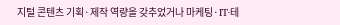지털 콘텐츠 기획·제작 역량을 갖추었거나 마케팅·IT·테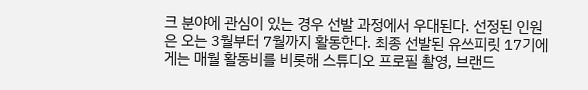크 분야에 관심이 있는 경우 선발 과정에서 우대된다. 선정된 인원은 오는 3월부터 7월까지 활동한다. 최종 선발된 유쓰피릿 17기에게는 매월 활동비를 비롯해 스튜디오 프로필 촬영, 브랜드